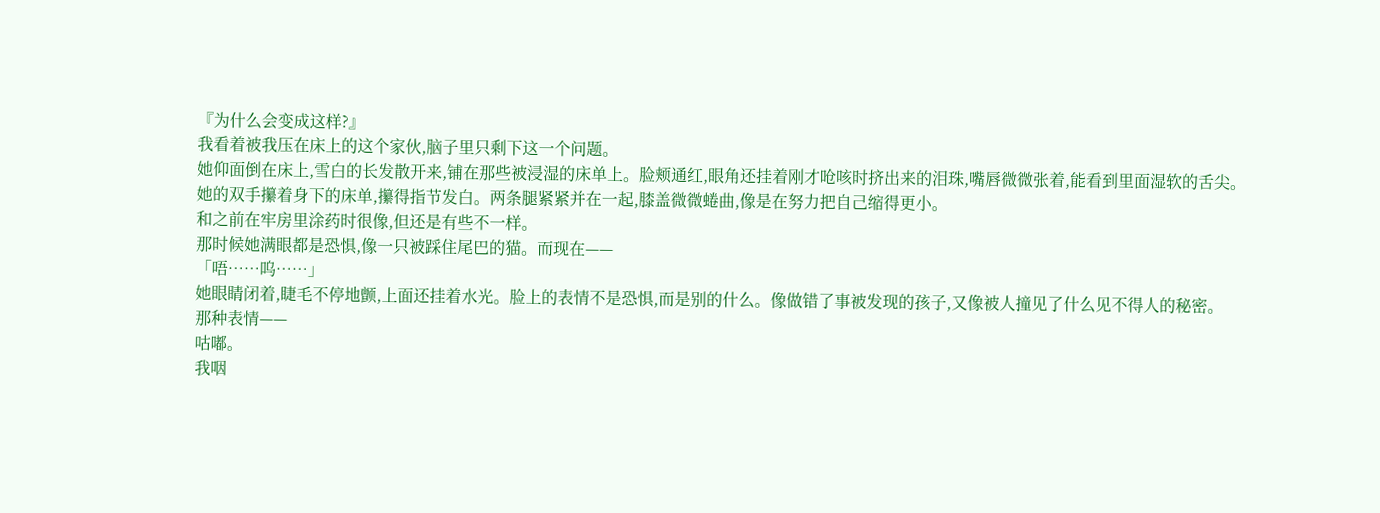『为什么会变成这样?』
我看着被我压在床上的这个家伙,脑子里只剩下这一个问题。
她仰面倒在床上,雪白的长发散开来,铺在那些被浸湿的床单上。脸颊通红,眼角还挂着刚才呛咳时挤出来的泪珠,嘴唇微微张着,能看到里面湿软的舌尖。
她的双手攥着身下的床单,攥得指节发白。两条腿紧紧并在一起,膝盖微微蜷曲,像是在努力把自己缩得更小。
和之前在牢房里涂药时很像,但还是有些不一样。
那时候她满眼都是恐惧,像一只被踩住尾巴的猫。而现在——
「唔……呜……」
她眼睛闭着,睫毛不停地颤,上面还挂着水光。脸上的表情不是恐惧,而是别的什么。像做错了事被发现的孩子,又像被人撞见了什么见不得人的秘密。
那种表情——
咕嘟。
我咽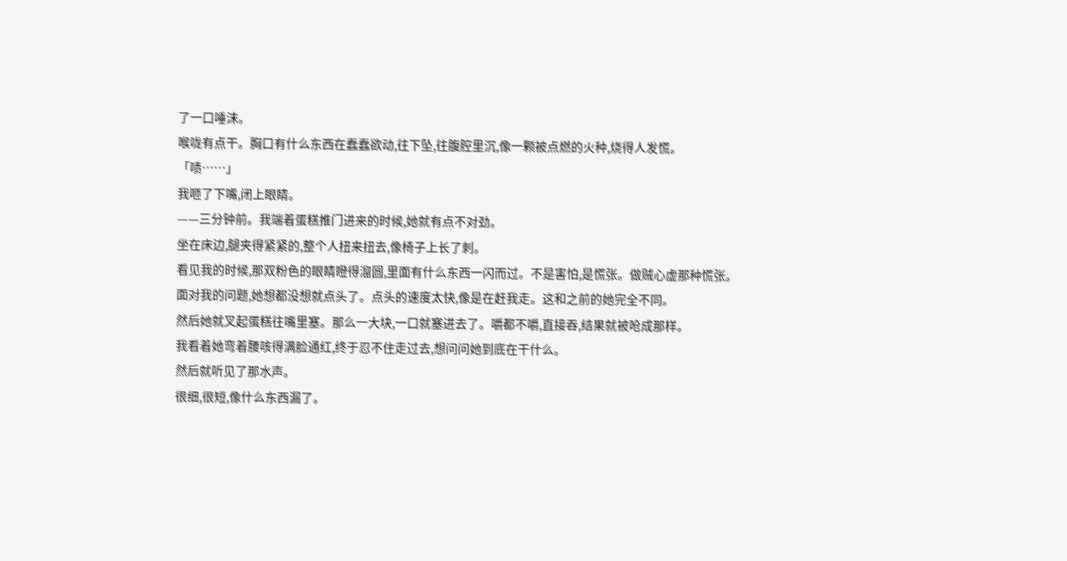了一口唾沫。
喉咙有点干。胸口有什么东西在蠢蠢欲动,往下坠,往腹腔里沉,像一颗被点燃的火种,烧得人发慌。
「啧……」
我咂了下嘴,闭上眼睛。
——三分钟前。我端着蛋糕推门进来的时候,她就有点不对劲。
坐在床边,腿夹得紧紧的,整个人扭来扭去,像椅子上长了刺。
看见我的时候,那双粉色的眼睛瞪得溜圆,里面有什么东西一闪而过。不是害怕,是慌张。做贼心虚那种慌张。
面对我的问题,她想都没想就点头了。点头的速度太快,像是在赶我走。这和之前的她完全不同。
然后她就叉起蛋糕往嘴里塞。那么一大块,一口就塞进去了。嚼都不嚼,直接吞,结果就被呛成那样。
我看着她弯着腰咳得满脸通红,终于忍不住走过去,想问问她到底在干什么。
然后就听见了那水声。
很细,很短,像什么东西漏了。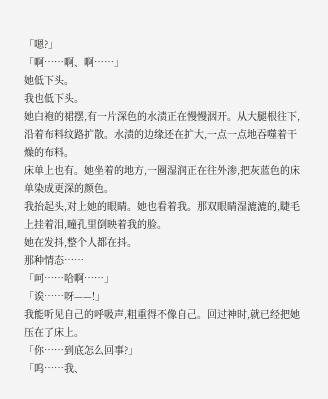「嗯?」
「啊……啊、啊……」
她低下头。
我也低下头。
她白袍的裙摆,有一片深色的水渍正在慢慢洇开。从大腿根往下,沿着布料纹路扩散。水渍的边缘还在扩大,一点一点地吞噬着干燥的布料。
床单上也有。她坐着的地方,一圈湿润正在往外渗,把灰蓝色的床单染成更深的颜色。
我抬起头,对上她的眼睛。她也看着我。那双眼睛湿漉漉的,睫毛上挂着泪,瞳孔里倒映着我的脸。
她在发抖,整个人都在抖。
那种情态……
「呵……哈啊……」
「诶……呀——!」
我能听见自己的呼吸声,粗重得不像自己。回过神时,就已经把她压在了床上。
「你……到底怎么回事?」
「呜……我、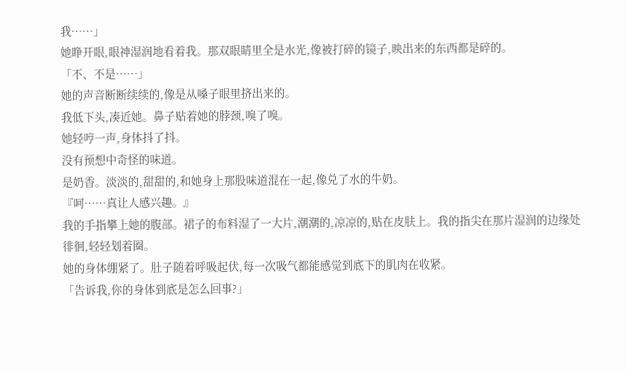我……」
她睁开眼,眼神湿润地看着我。那双眼睛里全是水光,像被打碎的镜子,映出来的东西都是碎的。
「不、不是……」
她的声音断断续续的,像是从嗓子眼里挤出来的。
我低下头,凑近她。鼻子贴着她的脖颈,嗅了嗅。
她轻哼一声,身体抖了抖。
没有预想中奇怪的味道。
是奶香。淡淡的,甜甜的,和她身上那股味道混在一起,像兑了水的牛奶。
『呵……真让人感兴趣。』
我的手指攀上她的腹部。裙子的布料湿了一大片,潮潮的,凉凉的,贴在皮肤上。我的指尖在那片湿润的边缘处徘徊,轻轻划着圈。
她的身体绷紧了。肚子随着呼吸起伏,每一次吸气都能感觉到底下的肌肉在收紧。
「告诉我,你的身体到底是怎么回事?」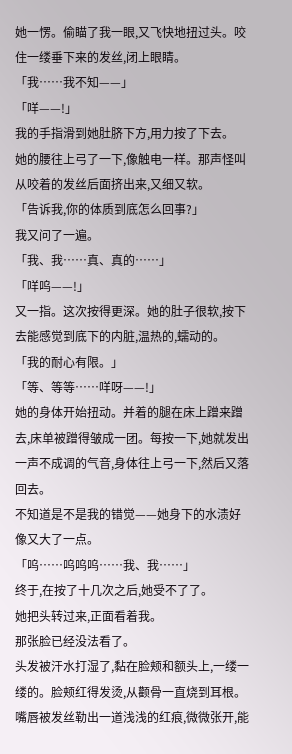她一愣。偷瞄了我一眼,又飞快地扭过头。咬住一缕垂下来的发丝,闭上眼睛。
「我……我不知——」
「咩——!」
我的手指滑到她肚脐下方,用力按了下去。
她的腰往上弓了一下,像触电一样。那声怪叫从咬着的发丝后面挤出来,又细又软。
「告诉我,你的体质到底怎么回事?」
我又问了一遍。
「我、我……真、真的……」
「咩呜——!」
又一指。这次按得更深。她的肚子很软,按下去能感觉到底下的内脏,温热的,蠕动的。
「我的耐心有限。」
「等、等等……咩呀——!」
她的身体开始扭动。并着的腿在床上蹭来蹭去,床单被蹭得皱成一团。每按一下,她就发出一声不成调的气音,身体往上弓一下,然后又落回去。
不知道是不是我的错觉——她身下的水渍好像又大了一点。
「呜……呜呜呜……我、我……」
终于,在按了十几次之后,她受不了了。
她把头转过来,正面看着我。
那张脸已经没法看了。
头发被汗水打湿了,黏在脸颊和额头上,一缕一缕的。脸颊红得发烫,从颧骨一直烧到耳根。嘴唇被发丝勒出一道浅浅的红痕,微微张开,能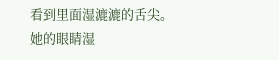看到里面湿漉漉的舌尖。
她的眼睛湿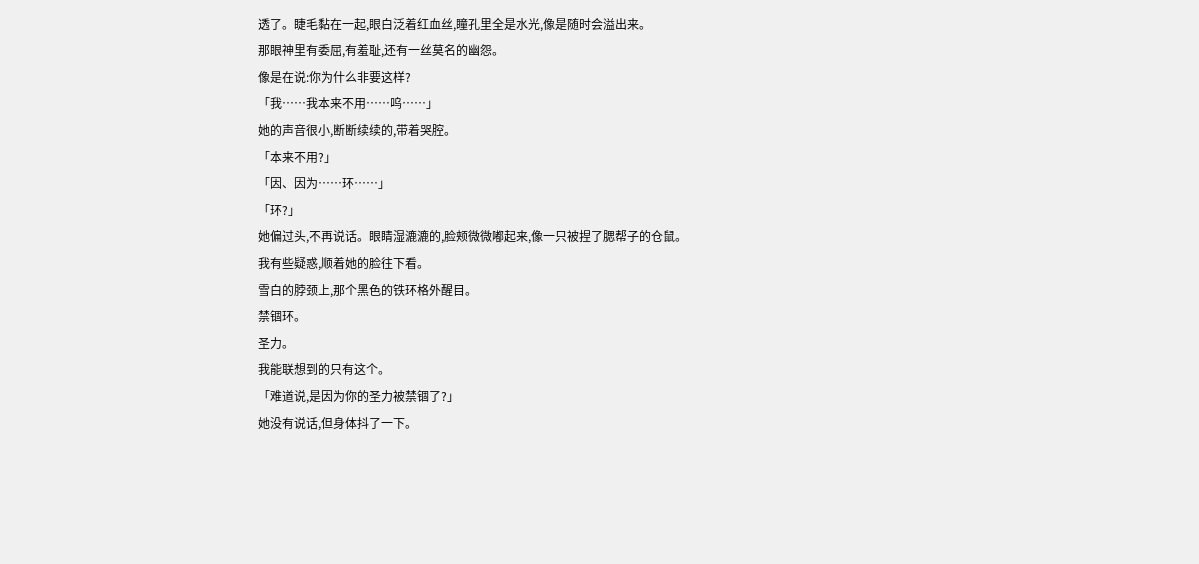透了。睫毛黏在一起,眼白泛着红血丝,瞳孔里全是水光,像是随时会溢出来。
那眼神里有委屈,有羞耻,还有一丝莫名的幽怨。
像是在说:你为什么非要这样?
「我……我本来不用……呜……」
她的声音很小,断断续续的,带着哭腔。
「本来不用?」
「因、因为……环……」
「环?」
她偏过头,不再说话。眼睛湿漉漉的,脸颊微微嘟起来,像一只被捏了腮帮子的仓鼠。
我有些疑惑,顺着她的脸往下看。
雪白的脖颈上,那个黑色的铁环格外醒目。
禁锢环。
圣力。
我能联想到的只有这个。
「难道说,是因为你的圣力被禁锢了?」
她没有说话,但身体抖了一下。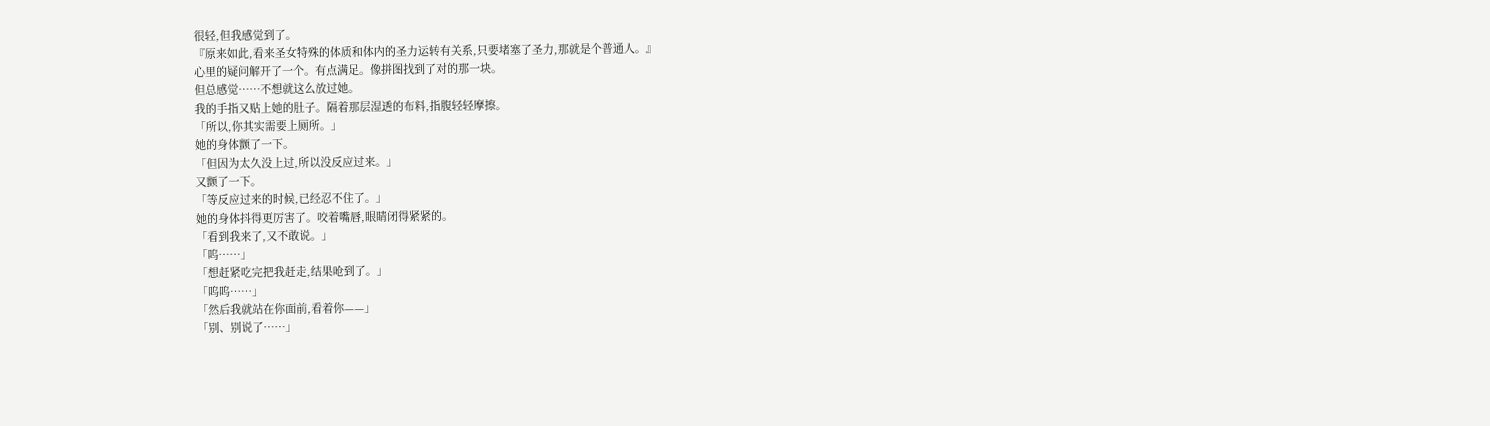很轻,但我感觉到了。
『原来如此,看来圣女特殊的体质和体内的圣力运转有关系,只要堵塞了圣力,那就是个普通人。』
心里的疑问解开了一个。有点满足。像拼图找到了对的那一块。
但总感觉……不想就这么放过她。
我的手指又贴上她的肚子。隔着那层湿透的布料,指腹轻轻摩擦。
「所以,你其实需要上厕所。」
她的身体颤了一下。
「但因为太久没上过,所以没反应过来。」
又颤了一下。
「等反应过来的时候,已经忍不住了。」
她的身体抖得更厉害了。咬着嘴唇,眼睛闭得紧紧的。
「看到我来了,又不敢说。」
「呜……」
「想赶紧吃完把我赶走,结果呛到了。」
「呜呜……」
「然后我就站在你面前,看着你——」
「别、别说了……」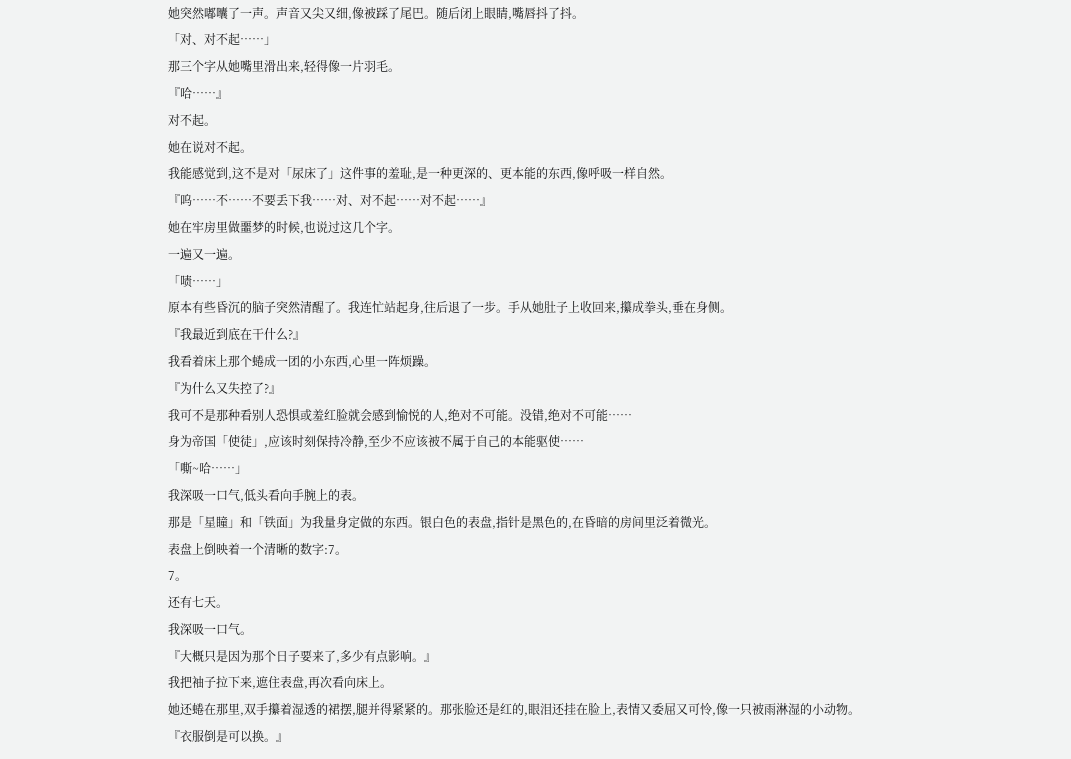她突然嘟囔了一声。声音又尖又细,像被踩了尾巴。随后闭上眼睛,嘴唇抖了抖。
「对、对不起……」
那三个字从她嘴里滑出来,轻得像一片羽毛。
『哈……』
对不起。
她在说对不起。
我能感觉到,这不是对「尿床了」这件事的羞耻,是一种更深的、更本能的东西,像呼吸一样自然。
『呜……不……不要丢下我……对、对不起……对不起……』
她在牢房里做噩梦的时候,也说过这几个字。
一遍又一遍。
「啧……」
原本有些昏沉的脑子突然清醒了。我连忙站起身,往后退了一步。手从她肚子上收回来,攥成拳头,垂在身侧。
『我最近到底在干什么?』
我看着床上那个蜷成一团的小东西,心里一阵烦躁。
『为什么又失控了?』
我可不是那种看别人恐惧或羞红脸就会感到愉悦的人,绝对不可能。没错,绝对不可能……
身为帝国「使徒」,应该时刻保持冷静,至少不应该被不属于自己的本能驱使……
「嘶~哈……」
我深吸一口气,低头看向手腕上的表。
那是「星瞳」和「铁面」为我量身定做的东西。银白色的表盘,指针是黑色的,在昏暗的房间里泛着微光。
表盘上倒映着一个清晰的数字:7。
7。
还有七天。
我深吸一口气。
『大概只是因为那个日子要来了,多少有点影响。』
我把袖子拉下来,遮住表盘,再次看向床上。
她还蜷在那里,双手攥着湿透的裙摆,腿并得紧紧的。那张脸还是红的,眼泪还挂在脸上,表情又委屈又可怜,像一只被雨淋湿的小动物。
『衣服倒是可以换。』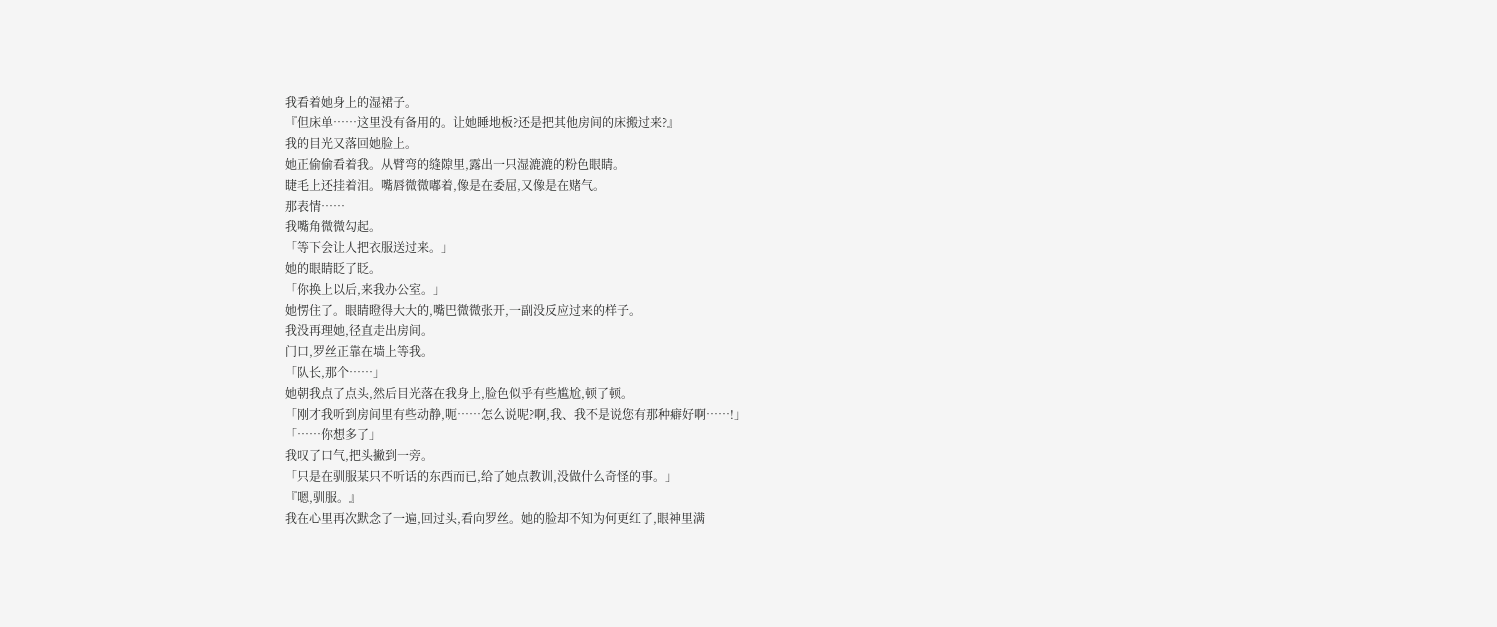我看着她身上的湿裙子。
『但床单……这里没有备用的。让她睡地板?还是把其他房间的床搬过来?』
我的目光又落回她脸上。
她正偷偷看着我。从臂弯的缝隙里,露出一只湿漉漉的粉色眼睛。
睫毛上还挂着泪。嘴唇微微嘟着,像是在委屈,又像是在赌气。
那表情……
我嘴角微微勾起。
「等下会让人把衣服送过来。」
她的眼睛眨了眨。
「你换上以后,来我办公室。」
她愣住了。眼睛瞪得大大的,嘴巴微微张开,一副没反应过来的样子。
我没再理她,径直走出房间。
门口,罗丝正靠在墙上等我。
「队长,那个……」
她朝我点了点头,然后目光落在我身上,脸色似乎有些尴尬,顿了顿。
「刚才我听到房间里有些动静,呃……怎么说呢?啊,我、我不是说您有那种癖好啊……!」
「……你想多了」
我叹了口气,把头撇到一旁。
「只是在驯服某只不听话的东西而已,给了她点教训,没做什么奇怪的事。」
『嗯,驯服。』
我在心里再次默念了一遍,回过头,看向罗丝。她的脸却不知为何更红了,眼神里满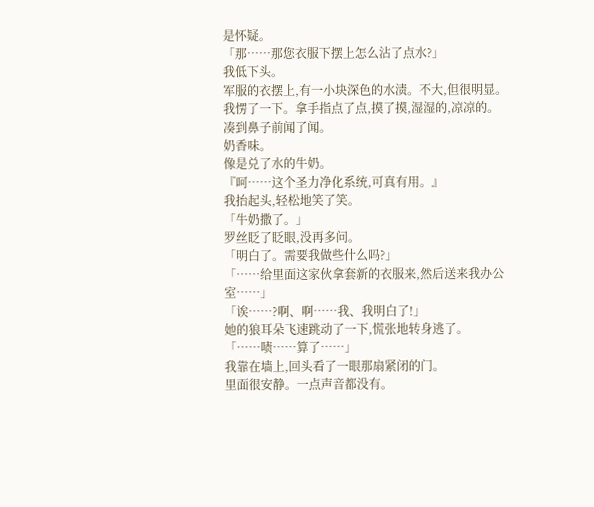是怀疑。
「那……那您衣服下摆上怎么沾了点水?」
我低下头。
军服的衣摆上,有一小块深色的水渍。不大,但很明显。
我愣了一下。拿手指点了点,摸了摸,湿湿的,凉凉的。
凑到鼻子前闻了闻。
奶香味。
像是兑了水的牛奶。
『呵……这个圣力净化系统,可真有用。』
我抬起头,轻松地笑了笑。
「牛奶撒了。」
罗丝眨了眨眼,没再多问。
「明白了。需要我做些什么吗?」
「……给里面这家伙拿套新的衣服来,然后送来我办公室……」
「诶……?啊、啊……我、我明白了!」
她的狼耳朵飞速跳动了一下,慌张地转身逃了。
「……啧……算了……」
我靠在墙上,回头看了一眼那扇紧闭的门。
里面很安静。一点声音都没有。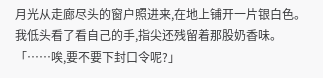月光从走廊尽头的窗户照进来,在地上铺开一片银白色。
我低头看了看自己的手,指尖还残留着那股奶香味。
「……唉,要不要下封口令呢?」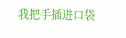我把手插进口袋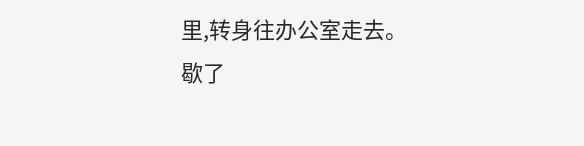里,转身往办公室走去。
歇了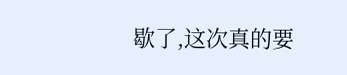歇了,这次真的要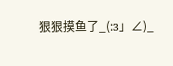狠狠摸鱼了_(:з」∠)_